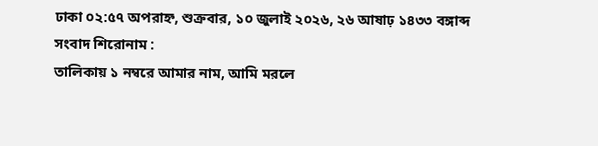ঢাকা ০২:৫৭ অপরাহ্ন, শুক্রবার, ১০ জুলাই ২০২৬, ২৬ আষাঢ় ১৪৩৩ বঙ্গাব্দ
সংবাদ শিরোনাম :
তালিকায় ১ নম্বরে আমার নাম, আমি মরলে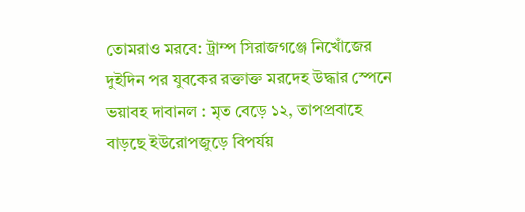তোমরাও মরবে: ট্রাম্প সিরাজগঞ্জে নিখোঁজের দুইদিন পর যুবকের রক্তাক্ত মরদেহ উদ্ধার স্পেনে ভয়াবহ দাবানল : মৃত বেড়ে ১২, তাপপ্রবাহে বাড়ছে ইউরোপজুড়ে বিপর্যয়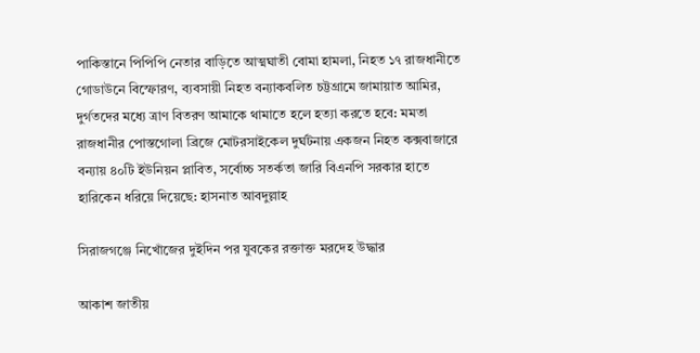পাকিস্তানে পিপিপি নেতার বাড়িতে আত্মঘাতী বোমা হামলা, নিহত ১৭ রাজধানীতে গোডাউনে বিস্ফোরণ, ব্যবসায়ী নিহত বন্যাকবলিত চট্টগ্রামে জামায়াত আমির, দুর্গতদের মধ্যে ত্রাণ বিতরণ আমাকে থামাতে হলে হত্যা করতে হবে: মমতা রাজধানীর পোস্তগোলা ব্রিজে মোটরসাইকেল দুর্ঘটনায় একজন নিহত কক্সবাজারে বন্যায় ৪০টি ইউনিয়ন প্লাবিত, সর্বোচ্চ সতর্কতা জারি বিএনপি সরকার হাতে হারিকেন ধরিয়ে দিয়েছে: হাসনাত আবদুল্লাহ

সিরাজগঞ্জে নিখোঁজের দুইদিন পর যুবকের রক্তাক্ত মরদেহ উদ্ধার

আকাশ জাতীয়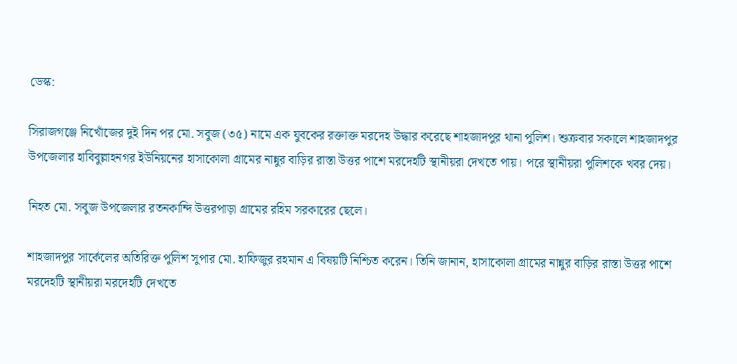ডেস্ক:

সিরাজগঞ্জে নিখোঁজের দুই দিন পর মো. সবুজ (৩৫) নামে এক যুবকের রক্তাক্ত মরদেহ উদ্ধার করেছে শাহজাদপুর থানা পুলিশ। শুক্রবার সকালে শাহজাদপুর উপজেলার হাবিবুল্লাহনগর ইউনিয়নের হাসাকোলা গ্রামের নান্নুর বাড়ির রাস্তা উত্তর পাশে মরদেহটি স্থানীয়রা দেখতে পায়। পরে স্থানীয়রা পুলিশকে খবর দেয়।

নিহত মো. সবুজ উপজেলার রতনকান্দি উত্তরপাড়া গ্রামের রহিম সরকারের ছেলে।

শাহজাদপুর সার্কেলের অতিরিক্ত পুলিশ সুপার মো. হাফিজুর রহমান এ বিষয়টি নিশ্চিত করেন। তিনি জানান, হাসাকোলা গ্রামের নান্নুর বাড়ির রাস্তা উত্তর পাশে মরদেহটি স্থানীয়রা মরদেহটি দেখতে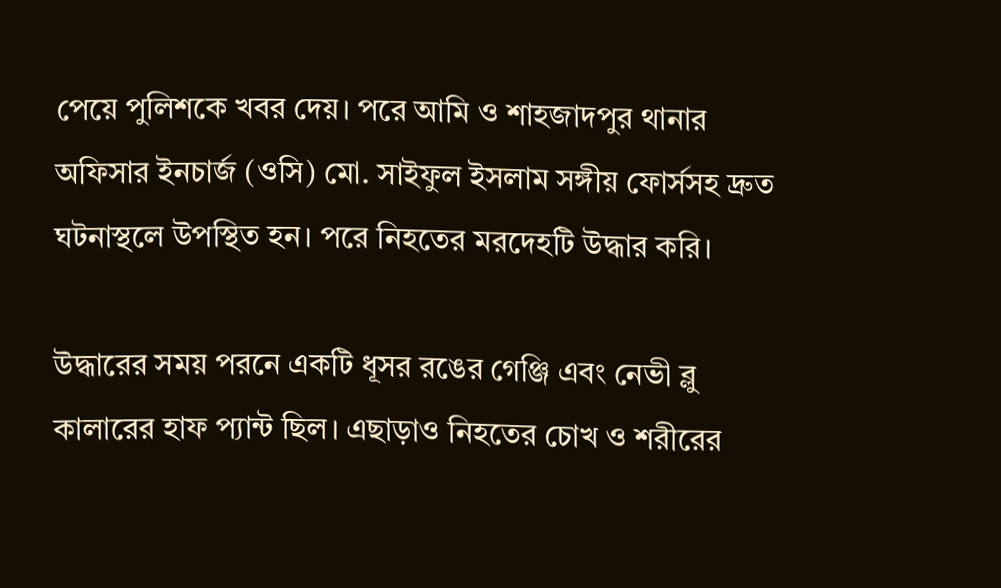পেয়ে পুলিশকে খবর দেয়। পরে আমি ও শাহজাদপুর থানার অফিসার ইনচার্জ (ওসি) মো. সাইফুল ইসলাম সঙ্গীয় ফোর্সসহ দ্রুত ঘটনাস্থলে উপস্থিত হন। পরে নিহতের মরদেহটি উদ্ধার করি।

উদ্ধারের সময় পরনে একটি ধূসর রঙের গেঞ্জি এবং নেভী ব্লু কালারের হাফ প্যান্ট ছিল। এছাড়াও নিহতের চোখ ও শরীরের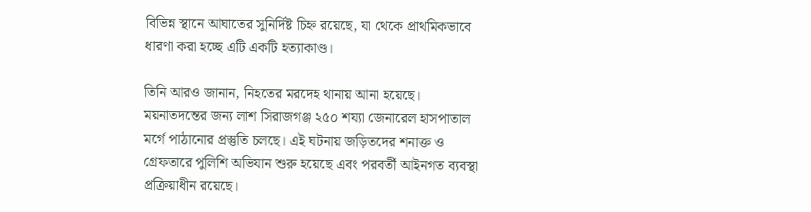বিভিন্ন স্থানে আঘাতের সুনির্দিষ্ট চিহ্ন রয়েছে, যা থেকে প্রাথমিকভাবে ধারণা করা হচ্ছে এটি একটি হত্যাকাণ্ড।

তিনি আরও জানান, নিহতের মরদেহ থানায় আনা হয়েছে। ময়নাতদন্তের জন্য লাশ সিরাজগঞ্জ ২৫০ শয্যা জেনারেল হাসপাতাল মর্গে পাঠানোর প্রস্তুতি চলছে। এই ঘটনায় জড়িতদের শনাক্ত ও গ্রেফতারে পুলিশি অভিযান শুরু হয়েছে এবং পরবর্তী আইনগত ব্যবস্থা প্রক্রিয়াধীন রয়েছে।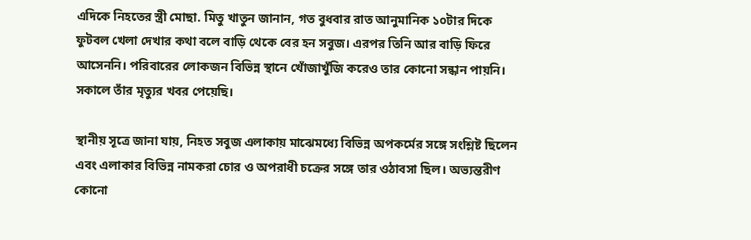এদিকে নিহতের স্ত্রী মোছা. মিতু খাতুন জানান, গত বুধবার রাত আনুমানিক ১০টার দিকে ফুটবল খেলা দেখার কথা বলে বাড়ি থেকে বের হন সবুজ। এরপর তিনি আর বাড়ি ফিরে আসেননি। পরিবারের লোকজন বিভিন্ন স্থানে খোঁজাখুঁজি করেও তার কোনো সন্ধান পায়নি। সকালে তাঁর মৃত্যুর খবর পেয়েছি।

স্থানীয় সূত্রে জানা যায়, নিহত সবুজ এলাকায় মাঝেমধ্যে বিভিন্ন অপকর্মের সঙ্গে সংশ্লিষ্ট ছিলেন এবং এলাকার বিভিন্ন নামকরা চোর ও অপরাধী চক্রের সঙ্গে তার ওঠাবসা ছিল। অভ্যন্তরীণ কোনো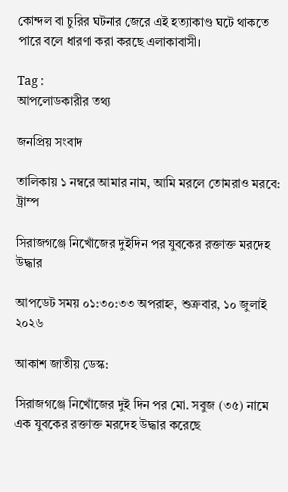কোন্দল বা চুরির ঘটনার জেরে এই হত্যাকাণ্ড ঘটে থাকতে পারে বলে ধারণা করা করছে এলাকাবাসী।

Tag :
আপলোডকারীর তথ্য

জনপ্রিয় সংবাদ

তালিকায় ১ নম্বরে আমার নাম, আমি মরলে তোমরাও মরবে: ট্রাম্প

সিরাজগঞ্জে নিখোঁজের দুইদিন পর যুবকের রক্তাক্ত মরদেহ উদ্ধার

আপডেট সময় ০১:৩০:৩৩ অপরাহ্ন, শুক্রবার, ১০ জুলাই ২০২৬

আকাশ জাতীয় ডেস্ক:

সিরাজগঞ্জে নিখোঁজের দুই দিন পর মো. সবুজ (৩৫) নামে এক যুবকের রক্তাক্ত মরদেহ উদ্ধার করেছে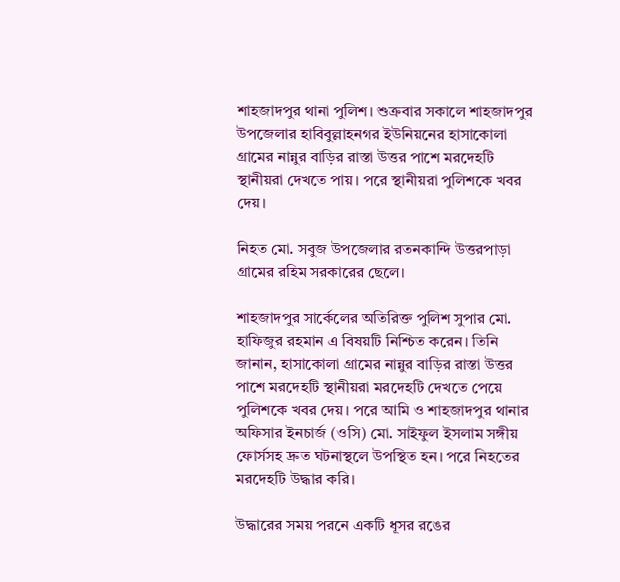শাহজাদপুর থানা পুলিশ। শুক্রবার সকালে শাহজাদপুর উপজেলার হাবিবুল্লাহনগর ইউনিয়নের হাসাকোলা গ্রামের নান্নুর বাড়ির রাস্তা উত্তর পাশে মরদেহটি স্থানীয়রা দেখতে পায়। পরে স্থানীয়রা পুলিশকে খবর দেয়।

নিহত মো. সবুজ উপজেলার রতনকান্দি উত্তরপাড়া গ্রামের রহিম সরকারের ছেলে।

শাহজাদপুর সার্কেলের অতিরিক্ত পুলিশ সুপার মো. হাফিজুর রহমান এ বিষয়টি নিশ্চিত করেন। তিনি জানান, হাসাকোলা গ্রামের নান্নুর বাড়ির রাস্তা উত্তর পাশে মরদেহটি স্থানীয়রা মরদেহটি দেখতে পেয়ে পুলিশকে খবর দেয়। পরে আমি ও শাহজাদপুর থানার অফিসার ইনচার্জ (ওসি) মো. সাইফুল ইসলাম সঙ্গীয় ফোর্সসহ দ্রুত ঘটনাস্থলে উপস্থিত হন। পরে নিহতের মরদেহটি উদ্ধার করি।

উদ্ধারের সময় পরনে একটি ধূসর রঙের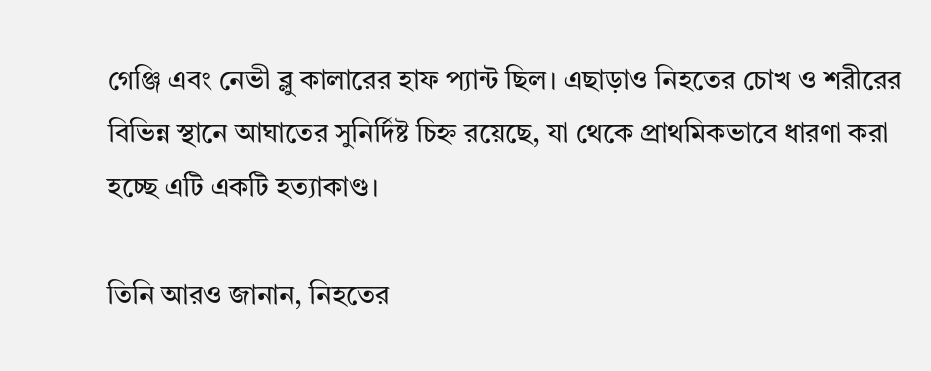গেঞ্জি এবং নেভী ব্লু কালারের হাফ প্যান্ট ছিল। এছাড়াও নিহতের চোখ ও শরীরের বিভিন্ন স্থানে আঘাতের সুনির্দিষ্ট চিহ্ন রয়েছে, যা থেকে প্রাথমিকভাবে ধারণা করা হচ্ছে এটি একটি হত্যাকাণ্ড।

তিনি আরও জানান, নিহতের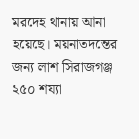মরদেহ থানায় আনা হয়েছে। ময়নাতদন্তের জন্য লাশ সিরাজগঞ্জ ২৫০ শয্যা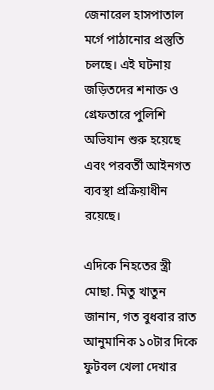জেনারেল হাসপাতাল মর্গে পাঠানোর প্রস্তুতি চলছে। এই ঘটনায় জড়িতদের শনাক্ত ও গ্রেফতারে পুলিশি অভিযান শুরু হয়েছে এবং পরবর্তী আইনগত ব্যবস্থা প্রক্রিয়াধীন রয়েছে।

এদিকে নিহতের স্ত্রী মোছা. মিতু খাতুন জানান, গত বুধবার রাত আনুমানিক ১০টার দিকে ফুটবল খেলা দেখার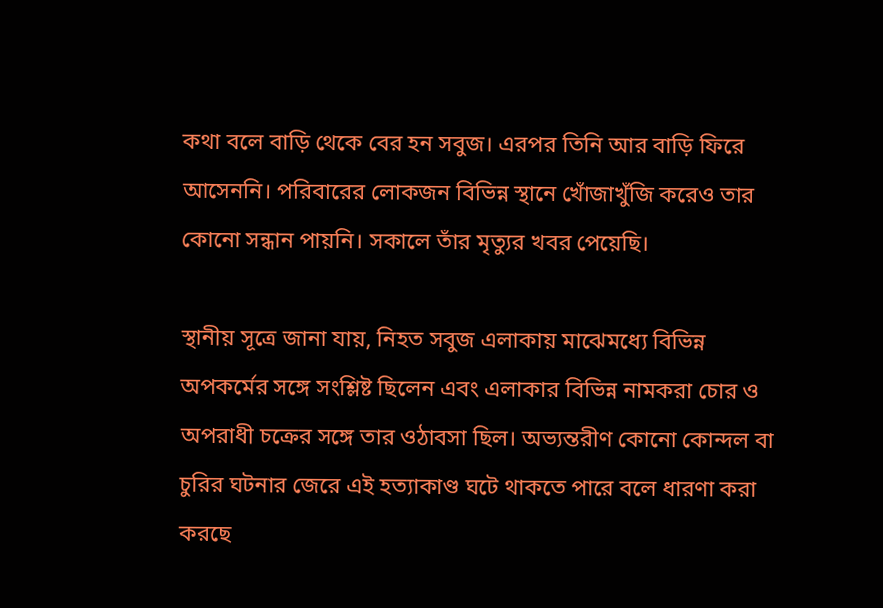কথা বলে বাড়ি থেকে বের হন সবুজ। এরপর তিনি আর বাড়ি ফিরে আসেননি। পরিবারের লোকজন বিভিন্ন স্থানে খোঁজাখুঁজি করেও তার কোনো সন্ধান পায়নি। সকালে তাঁর মৃত্যুর খবর পেয়েছি।

স্থানীয় সূত্রে জানা যায়, নিহত সবুজ এলাকায় মাঝেমধ্যে বিভিন্ন অপকর্মের সঙ্গে সংশ্লিষ্ট ছিলেন এবং এলাকার বিভিন্ন নামকরা চোর ও অপরাধী চক্রের সঙ্গে তার ওঠাবসা ছিল। অভ্যন্তরীণ কোনো কোন্দল বা চুরির ঘটনার জেরে এই হত্যাকাণ্ড ঘটে থাকতে পারে বলে ধারণা করা করছে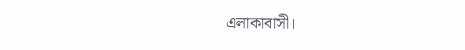এলাকাবাসী।